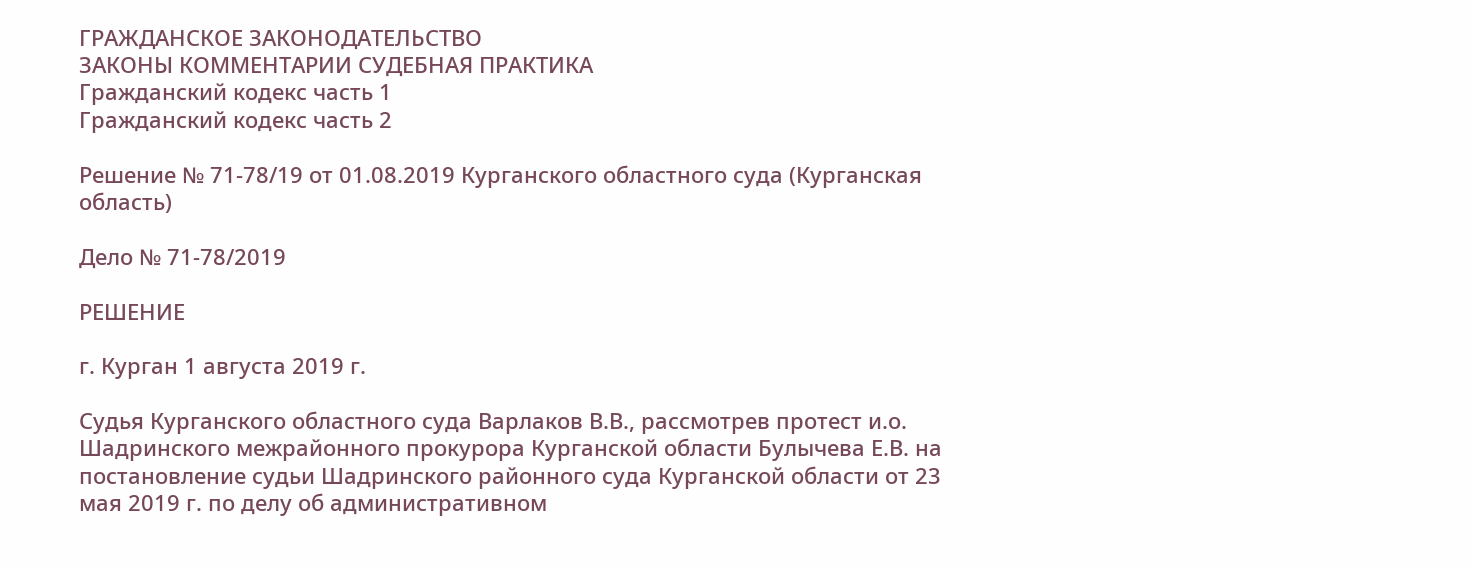ГРАЖДАНСКОЕ ЗАКОНОДАТЕЛЬСТВО
ЗАКОНЫ КОММЕНТАРИИ СУДЕБНАЯ ПРАКТИКА
Гражданский кодекс часть 1
Гражданский кодекс часть 2

Решение № 71-78/19 от 01.08.2019 Курганского областного суда (Курганская область)

Дело № 71-78/2019

РЕШЕНИЕ

г. Курган 1 августа 2019 г.

Судья Курганского областного суда Варлаков В.В., рассмотрев протест и.о. Шадринского межрайонного прокурора Курганской области Булычева Е.В. на постановление судьи Шадринского районного суда Курганской области от 23 мая 2019 г. по делу об административном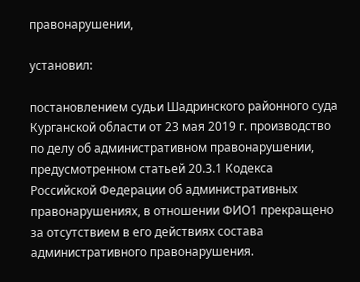правонарушении,

установил:

постановлением судьи Шадринского районного суда Курганской области от 23 мая 2019 г. производство по делу об административном правонарушении, предусмотренном статьей 20.3.1 Кодекса Российской Федерации об административных правонарушениях, в отношении ФИО1 прекращено за отсутствием в его действиях состава административного правонарушения.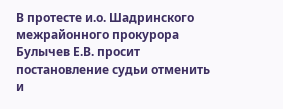В протесте и.о. Шадринского межрайонного прокурора Булычев Е.В. просит постановление судьи отменить и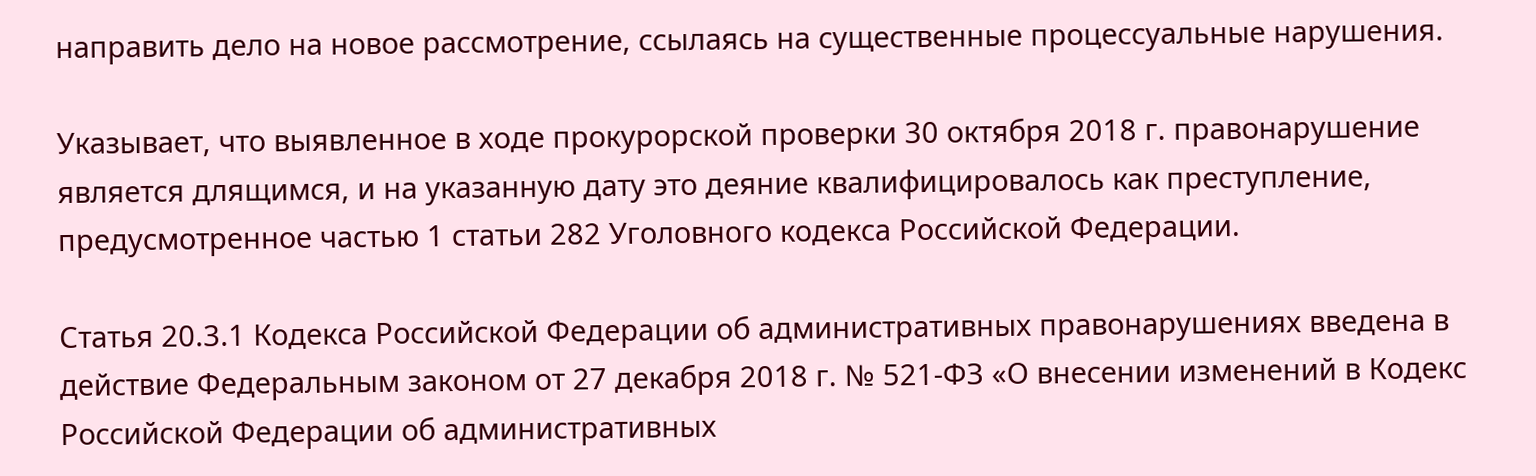направить дело на новое рассмотрение, ссылаясь на существенные процессуальные нарушения.

Указывает, что выявленное в ходе прокурорской проверки 30 октября 2018 г. правонарушение является длящимся, и на указанную дату это деяние квалифицировалось как преступление, предусмотренное частью 1 статьи 282 Уголовного кодекса Российской Федерации.

Статья 20.3.1 Кодекса Российской Федерации об административных правонарушениях введена в действие Федеральным законом от 27 декабря 2018 г. № 521-ФЗ «О внесении изменений в Кодекс Российской Федерации об административных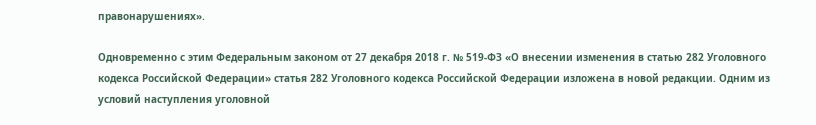правонарушениях».

Одновременно с этим Федеральным законом от 27 декабря 2018 г. № 519-ФЗ «О внесении изменения в статью 282 Уголовного кодекса Российской Федерации» статья 282 Уголовного кодекса Российской Федерации изложена в новой редакции. Одним из условий наступления уголовной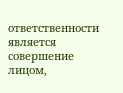ответственности является совершение лицом,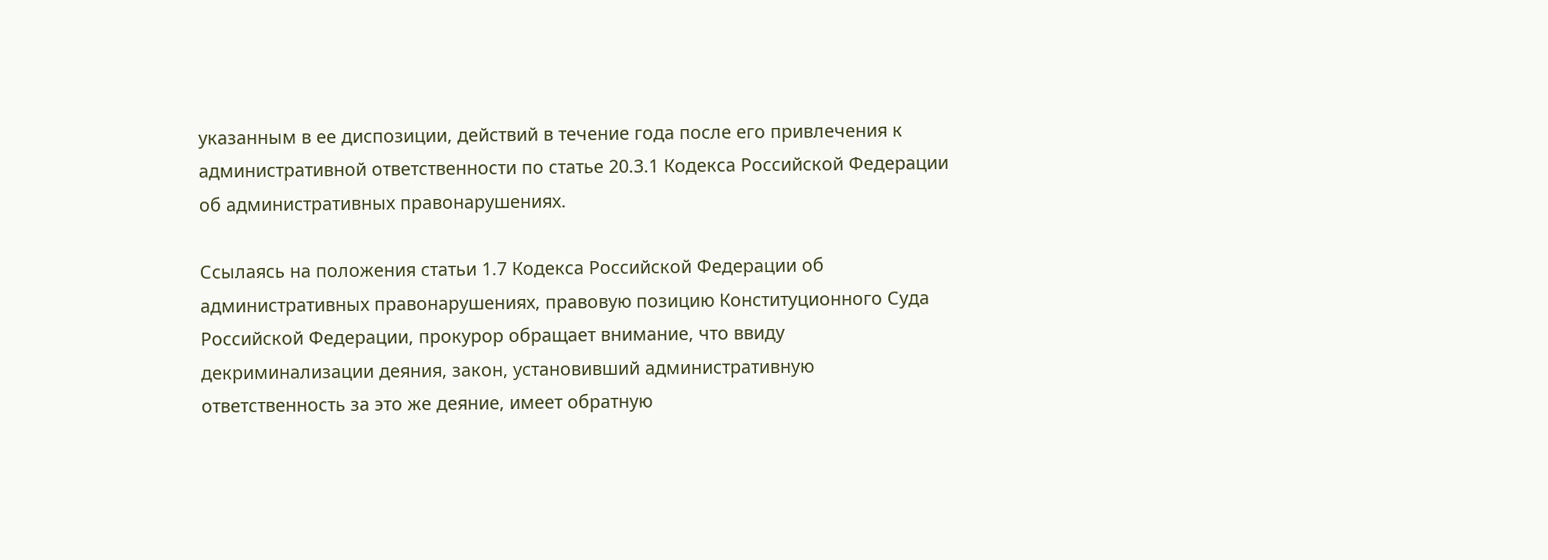указанным в ее диспозиции, действий в течение года после его привлечения к административной ответственности по статье 20.3.1 Кодекса Российской Федерации об административных правонарушениях.

Ссылаясь на положения статьи 1.7 Кодекса Российской Федерации об административных правонарушениях, правовую позицию Конституционного Суда Российской Федерации, прокурор обращает внимание, что ввиду декриминализации деяния, закон, установивший административную ответственность за это же деяние, имеет обратную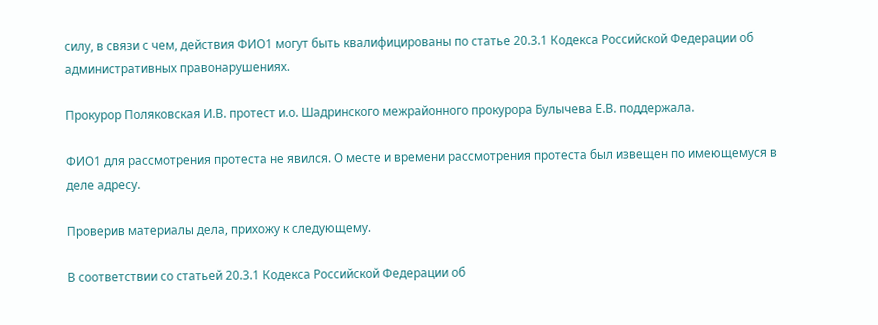силу, в связи с чем, действия ФИО1 могут быть квалифицированы по статье 20.3.1 Кодекса Российской Федерации об административных правонарушениях.

Прокурор Поляковская И.В. протест и.о. Шадринского межрайонного прокурора Булычева Е.В. поддержала.

ФИО1 для рассмотрения протеста не явился. О месте и времени рассмотрения протеста был извещен по имеющемуся в деле адресу.

Проверив материалы дела, прихожу к следующему.

В соответствии со статьей 20.3.1 Кодекса Российской Федерации об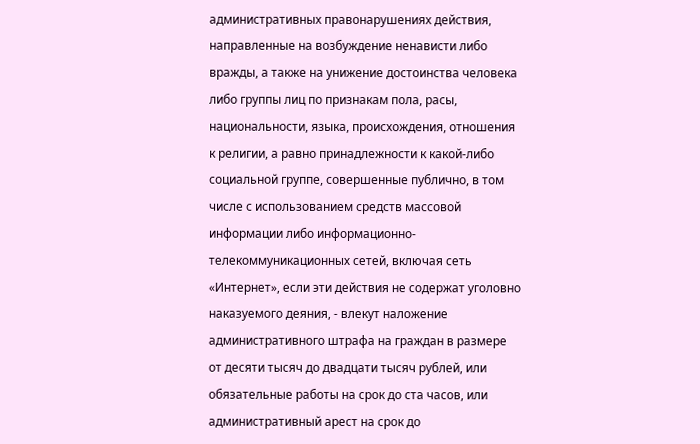административных правонарушениях действия, направленные на возбуждение ненависти либо вражды, а также на унижение достоинства человека либо группы лиц по признакам пола, расы, национальности, языка, происхождения, отношения к религии, а равно принадлежности к какой-либо социальной группе, совершенные публично, в том числе с использованием средств массовой информации либо информационно-телекоммуникационных сетей, включая сеть «Интернет», если эти действия не содержат уголовно наказуемого деяния, - влекут наложение административного штрафа на граждан в размере от десяти тысяч до двадцати тысяч рублей, или обязательные работы на срок до ста часов, или административный арест на срок до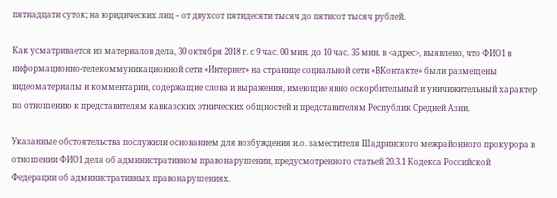пятнадцати суток; на юридических лиц – от двухсот пятидесяти тысяч до пятисот тысяч рублей.

Как усматривается из материалов дела, 30 октября 2018 г. с 9 час. 00 мин. до 10 час. 35 мин. в <адрес>, выявлено, что ФИО1 в информационно-телекоммуникационной сети «Интернет» на странице социальной сети «ВКонтакте» были размещены видеоматериалы и комментарии, содержащие слова и выражения, имеющие явно оскорбительный и уничижительный характер по отношению к представителям кавказских этнических общностей и представителям Республик Средней Азии.

Указанные обстоятельства послужили основанием для возбуждения и.о. заместителя Шадринского межрайонного прокурора в отношении ФИО1 дела об административном правонарушении, предусмотренного статьей 20.3.1 Кодекса Российской Федерации об административных правонарушениях.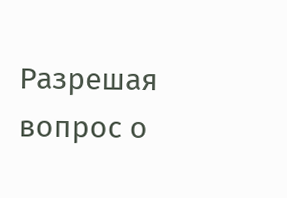Разрешая вопрос о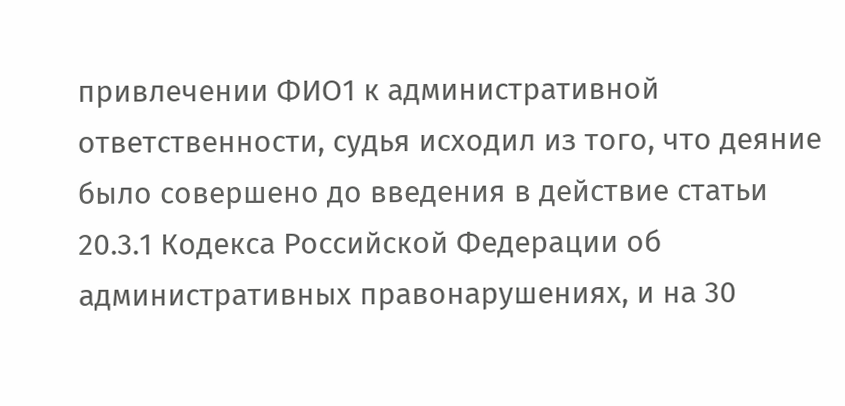привлечении ФИО1 к административной ответственности, судья исходил из того, что деяние было совершено до введения в действие статьи 20.3.1 Кодекса Российской Федерации об административных правонарушениях, и на 30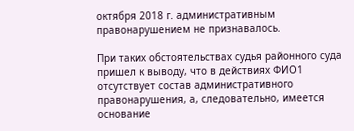октября 2018 г. административным правонарушением не признавалось.

При таких обстоятельствах судья районного суда пришел к выводу, что в действиях ФИО1 отсутствует состав административного правонарушения, а, следовательно, имеется основание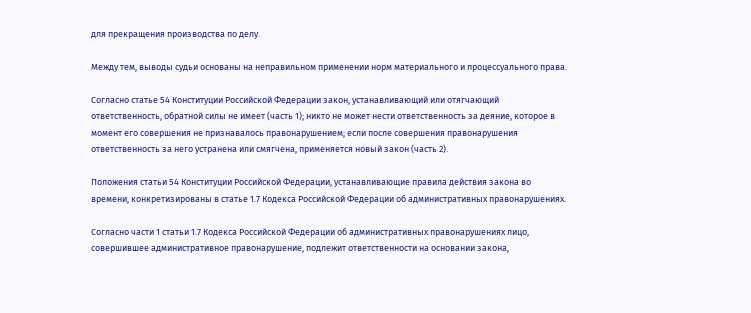для прекращения производства по делу.

Между тем, выводы судьи основаны на неправильном применении норм материального и процессуального права.

Согласно статье 54 Конституции Российской Федерации закон, устанавливающий или отягчающий ответственность, обратной силы не имеет (часть 1); никто не может нести ответственность за деяние, которое в момент его совершения не признавалось правонарушением; если после совершения правонарушения ответственность за него устранена или смягчена, применяется новый закон (часть 2).

Положения статьи 54 Конституции Российской Федерации, устанавливающие правила действия закона во времени, конкретизированы в статье 1.7 Кодекса Российской Федерации об административных правонарушениях.

Согласно части 1 статьи 1.7 Кодекса Российской Федерации об административных правонарушениях лицо, совершившее административное правонарушение, подлежит ответственности на основании закона,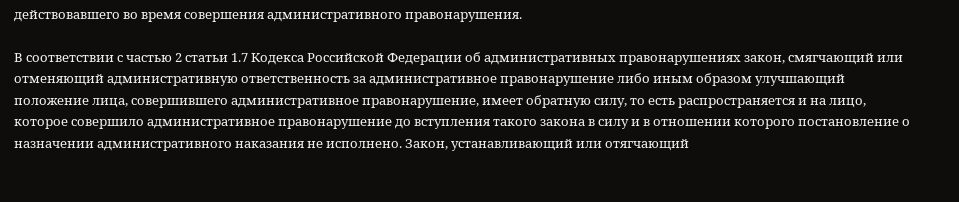действовавшего во время совершения административного правонарушения.

В соответствии с частью 2 статьи 1.7 Кодекса Российской Федерации об административных правонарушениях закон, смягчающий или отменяющий административную ответственность за административное правонарушение либо иным образом улучшающий положение лица, совершившего административное правонарушение, имеет обратную силу, то есть распространяется и на лицо, которое совершило административное правонарушение до вступления такого закона в силу и в отношении которого постановление о назначении административного наказания не исполнено. Закон, устанавливающий или отягчающий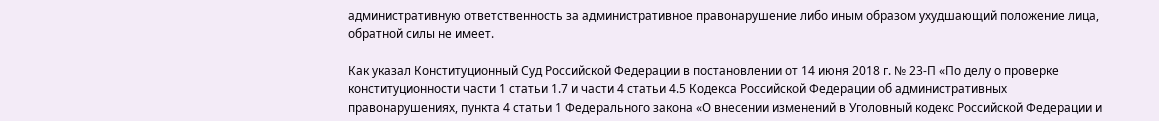административную ответственность за административное правонарушение либо иным образом ухудшающий положение лица, обратной силы не имеет.

Как указал Конституционный Суд Российской Федерации в постановлении от 14 июня 2018 г. № 23-П «По делу о проверке конституционности части 1 статьи 1.7 и части 4 статьи 4.5 Кодекса Российской Федерации об административных правонарушениях, пункта 4 статьи 1 Федерального закона «О внесении изменений в Уголовный кодекс Российской Федерации и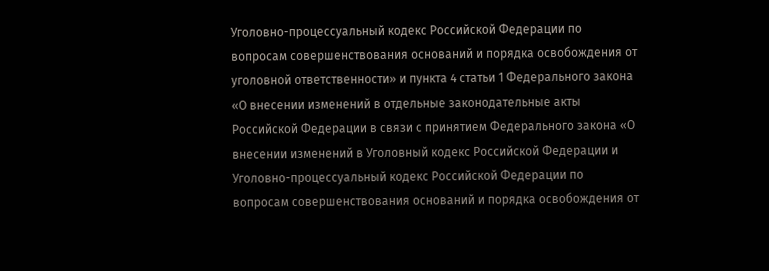Уголовно-процессуальный кодекс Российской Федерации по вопросам совершенствования оснований и порядка освобождения от уголовной ответственности» и пункта 4 статьи 1 Федерального закона «О внесении изменений в отдельные законодательные акты Российской Федерации в связи с принятием Федерального закона «О внесении изменений в Уголовный кодекс Российской Федерации и Уголовно-процессуальный кодекс Российской Федерации по вопросам совершенствования оснований и порядка освобождения от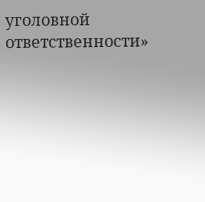уголовной ответственности»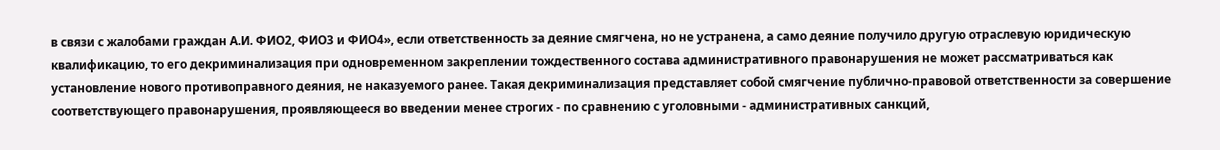в связи с жалобами граждан А.И. ФИО2, ФИО3 и ФИО4», если ответственность за деяние смягчена, но не устранена, а само деяние получило другую отраслевую юридическую квалификацию, то его декриминализация при одновременном закреплении тождественного состава административного правонарушения не может рассматриваться как установление нового противоправного деяния, не наказуемого ранее. Такая декриминализация представляет собой смягчение публично-правовой ответственности за совершение соответствующего правонарушения, проявляющееся во введении менее строгих - по сравнению с уголовными - административных санкций,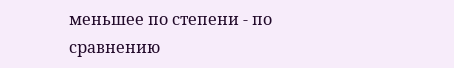меньшее по степени - по сравнению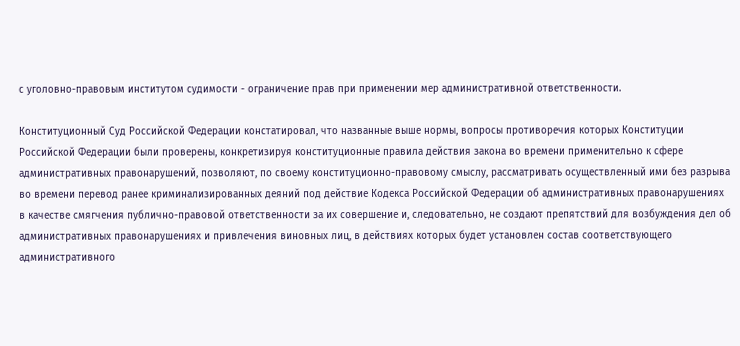с уголовно-правовым институтом судимости - ограничение прав при применении мер административной ответственности.

Конституционный Суд Российской Федерации констатировал, что названные выше нормы, вопросы противоречия которых Конституции Российской Федерации были проверены, конкретизируя конституционные правила действия закона во времени применительно к сфере административных правонарушений, позволяют, по своему конституционно-правовому смыслу, рассматривать осуществленный ими без разрыва во времени перевод ранее криминализированных деяний под действие Кодекса Российской Федерации об административных правонарушениях в качестве смягчения публично-правовой ответственности за их совершение и, следовательно, не создают препятствий для возбуждения дел об административных правонарушениях и привлечения виновных лиц, в действиях которых будет установлен состав соответствующего административного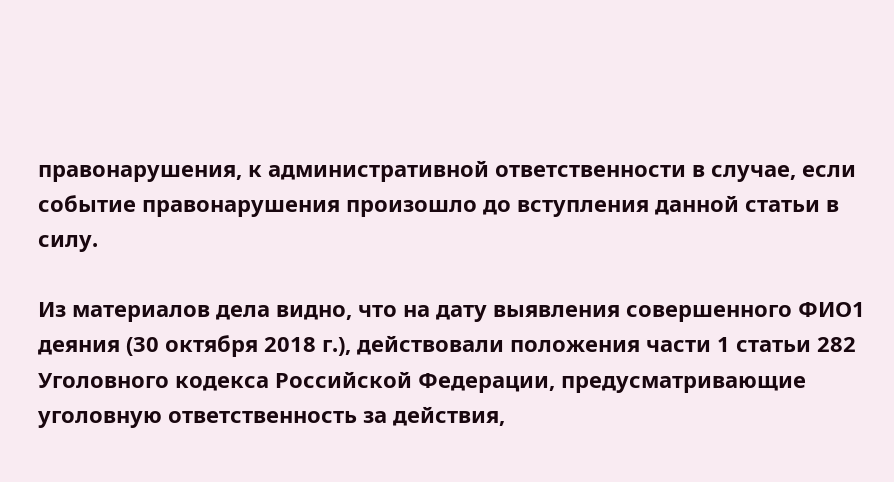правонарушения, к административной ответственности в случае, если событие правонарушения произошло до вступления данной статьи в силу.

Из материалов дела видно, что на дату выявления совершенного ФИО1 деяния (30 октября 2018 г.), действовали положения части 1 статьи 282 Уголовного кодекса Российской Федерации, предусматривающие уголовную ответственность за действия,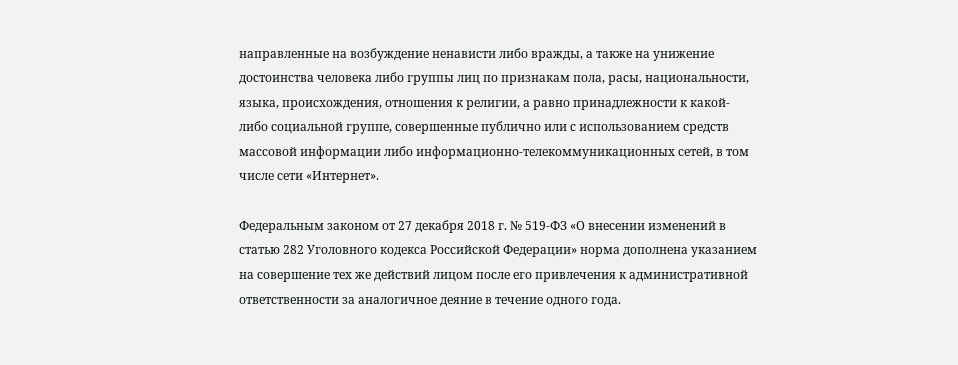направленные на возбуждение ненависти либо вражды, а также на унижение достоинства человека либо группы лиц по признакам пола, расы, национальности, языка, происхождения, отношения к религии, а равно принадлежности к какой-либо социальной группе, совершенные публично или с использованием средств массовой информации либо информационно-телекоммуникационных сетей, в том числе сети «Интернет».

Федеральным законом от 27 декабря 2018 г. № 519-ФЗ «О внесении изменений в статью 282 Уголовного кодекса Российской Федерации» норма дополнена указанием на совершение тех же действий лицом после его привлечения к административной ответственности за аналогичное деяние в течение одного года.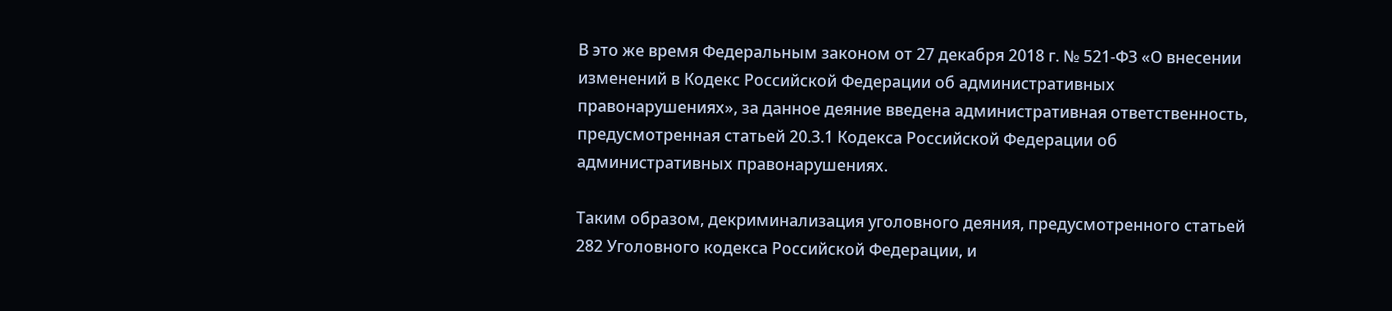В это же время Федеральным законом от 27 декабря 2018 г. № 521-ФЗ «О внесении изменений в Кодекс Российской Федерации об административных правонарушениях», за данное деяние введена административная ответственность, предусмотренная статьей 20.3.1 Кодекса Российской Федерации об административных правонарушениях.

Таким образом, декриминализация уголовного деяния, предусмотренного статьей 282 Уголовного кодекса Российской Федерации, и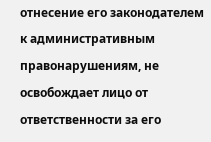отнесение его законодателем к административным правонарушениям, не освобождает лицо от ответственности за его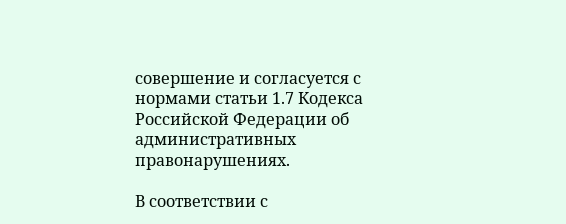совершение и согласуется с нормами статьи 1.7 Кодекса Российской Федерации об административных правонарушениях.

В соответствии с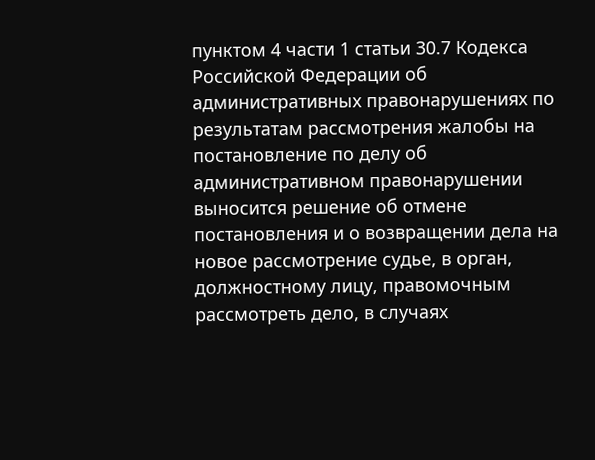пунктом 4 части 1 статьи 30.7 Кодекса Российской Федерации об административных правонарушениях по результатам рассмотрения жалобы на постановление по делу об административном правонарушении выносится решение об отмене постановления и о возвращении дела на новое рассмотрение судье, в орган, должностному лицу, правомочным рассмотреть дело, в случаях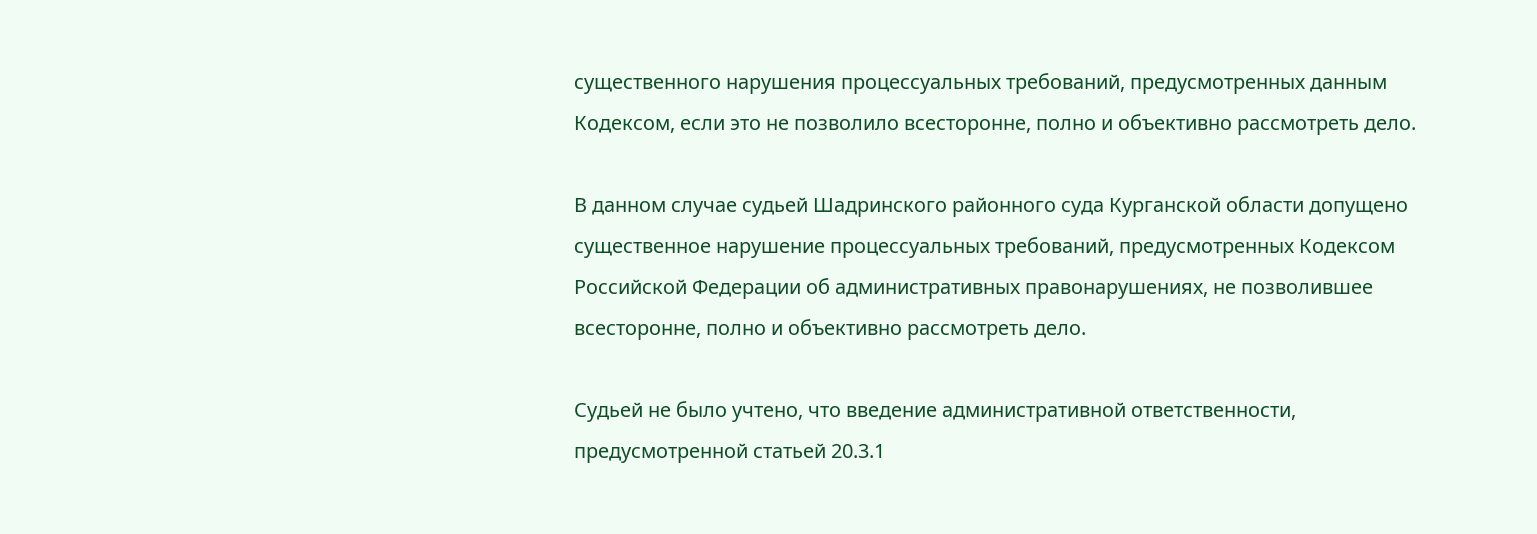существенного нарушения процессуальных требований, предусмотренных данным Кодексом, если это не позволило всесторонне, полно и объективно рассмотреть дело.

В данном случае судьей Шадринского районного суда Курганской области допущено существенное нарушение процессуальных требований, предусмотренных Кодексом Российской Федерации об административных правонарушениях, не позволившее всесторонне, полно и объективно рассмотреть дело.

Судьей не было учтено, что введение административной ответственности, предусмотренной статьей 20.3.1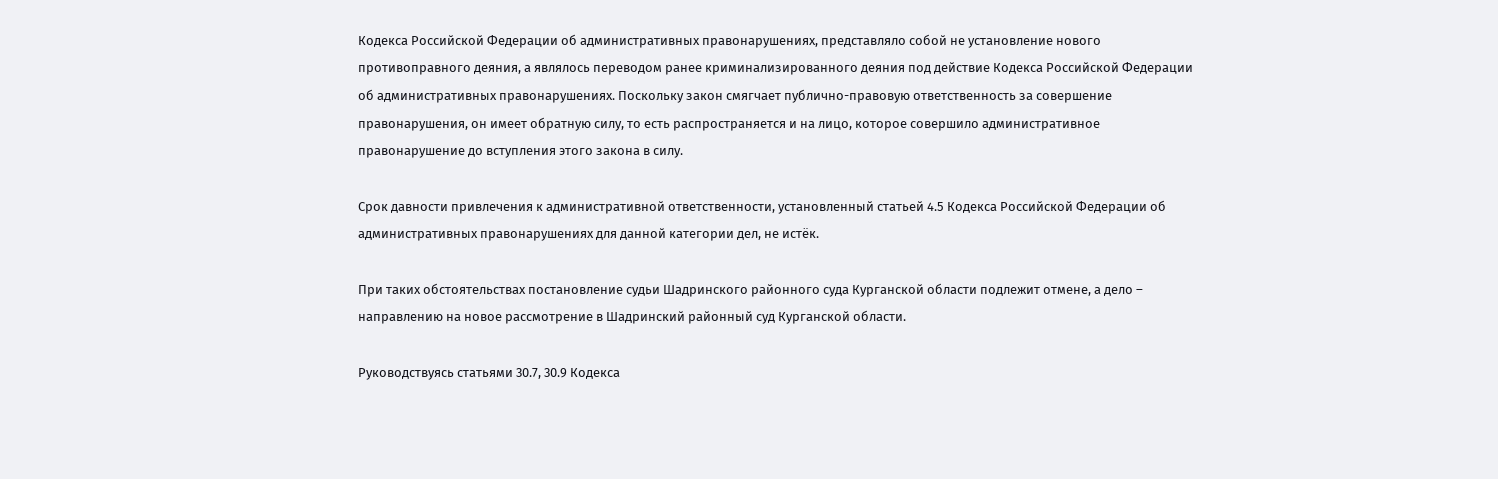Кодекса Российской Федерации об административных правонарушениях, представляло собой не установление нового противоправного деяния, а являлось переводом ранее криминализированного деяния под действие Кодекса Российской Федерации об административных правонарушениях. Поскольку закон смягчает публично-правовую ответственность за совершение правонарушения, он имеет обратную силу, то есть распространяется и на лицо, которое совершило административное правонарушение до вступления этого закона в силу.

Срок давности привлечения к административной ответственности, установленный статьей 4.5 Кодекса Российской Федерации об административных правонарушениях для данной категории дел, не истёк.

При таких обстоятельствах постановление судьи Шадринского районного суда Курганской области подлежит отмене, а дело – направлению на новое рассмотрение в Шадринский районный суд Курганской области.

Руководствуясь статьями 30.7, 30.9 Кодекса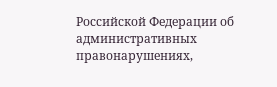Российской Федерации об административных правонарушениях,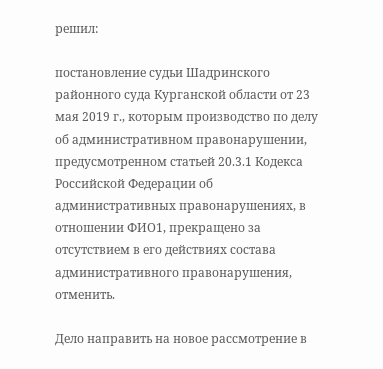решил:

постановление судьи Шадринского районного суда Курганской области от 23 мая 2019 г., которым производство по делу об административном правонарушении, предусмотренном статьей 20.3.1 Кодекса Российской Федерации об административных правонарушениях, в отношении ФИО1, прекращено за отсутствием в его действиях состава административного правонарушения, отменить.

Дело направить на новое рассмотрение в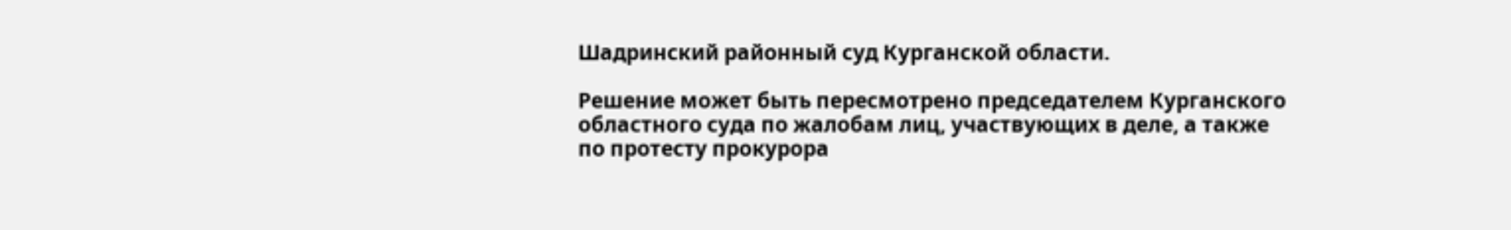Шадринский районный суд Курганской области.

Решение может быть пересмотрено председателем Курганского областного суда по жалобам лиц, участвующих в деле, а также по протесту прокурора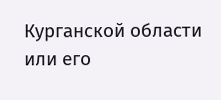Курганской области или его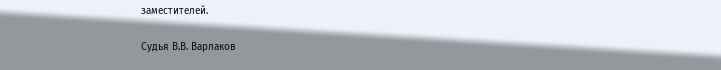заместителей.

Судья В.В. Варлаков